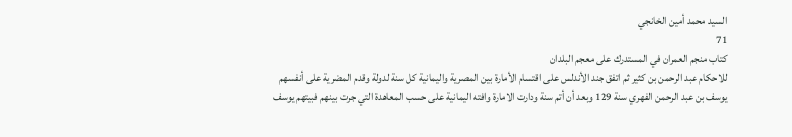السيد محمد أمين الخانجي
71
كتاب منجم العمران في المستدرك على معجم البلدان
للاحكام عبد الرحمن بن كثير ثم اتفق جند الأندلس على اقتسام الأمارة بين المصرية واليمانية كل سنة لدولة وقدم المضرية على أنفسهم يوسف بن عبد الرحمن الفهري سنة 129 وبعد أن أتم سنة ودارت الامارة وافته اليمانية على حسب المعاهدة التي جرت بينهم فبيتهم يوسف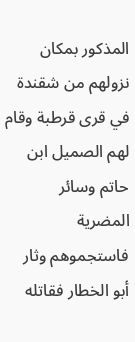المذكور بمكان نزولهم من شقندة في قرى قرطبة وقام لهم الصميل ابن حاتم وسائر المضرية فاستجموهم وثار أبو الخطار فقاتله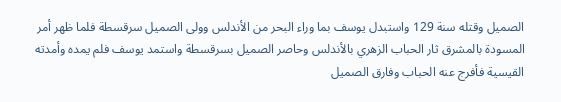الصميل وقتله سنة 129 واستبدل يوسف بما وراء البحر من الأندلس وولى الصميل سرقسطة فلما ظهر أمر المسودة بالمشرق ثار الحباب الزهري بالأندلس وحاصر الصميل بسرقسطة واستمد يوسف فلم يمده وأمدته القيسية فأفرج عنه الحباب وفارق الصميل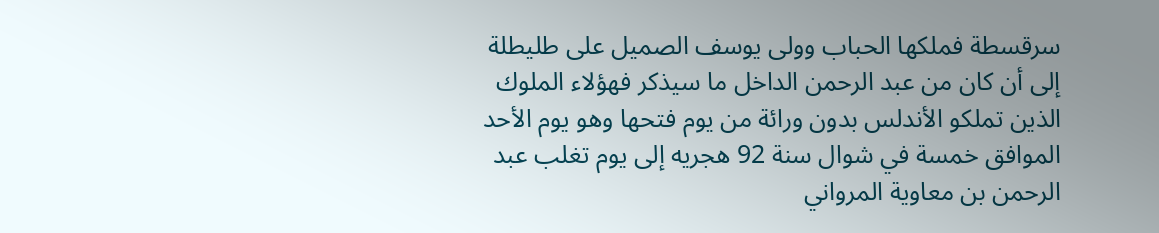سرقسطة فملكها الحباب وولى يوسف الصميل على طليطلة إلى أن كان من عبد الرحمن الداخل ما سيذكر فهؤلاء الملوك الذين تملكو الأندلس بدون ورائة من يوم فتحها وهو يوم الأحد الموافق خمسة في شوال سنة 92 هجريه إلى يوم تغلب عبد الرحمن بن معاوية المرواني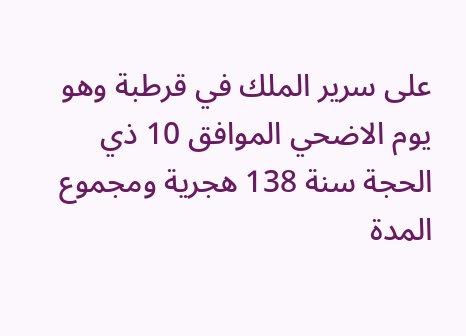على سرير الملك في قرطبة وهو يوم الاضحي الموافق 10 ذي الحجة سنة 138 هجرية ومجموع المدة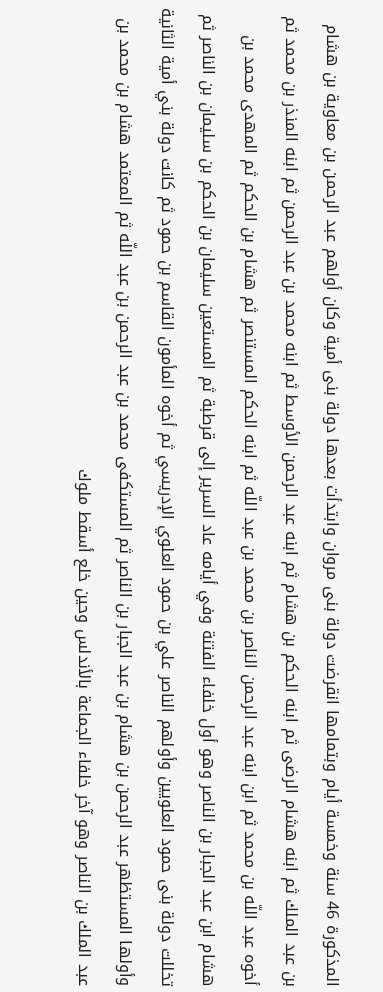المذكورة 46 سنة وخمسة أيام وبتمامها انقرضت دولة بنى مروان وابتدأت بعدها دولة بنى أمية وكان أولهم عبد الرحمن بن معاوية بن هشام بن عبد الملك ثم ابنه هشام الرضى ثم ابنه الحكم بن هشام ثم ابنه عبد الرحمن الأوسط ثم ابنه محمد بن عبد الرحمن ثم ابنه المنذر بن محمد ثم أخوه عبد اللّه بن محمد ثم ابن ابنه عبد الرحمن الناصر بن محمد بن عبد اللّه ثم ابنه الحكم المستنصر ثم هشام بن الحكم ثم المهدى محمد بن هشام ابن عبد الجبار بن الناصر وهو أول خلفاء الفتنة وفي أيامه عاد السرير إلى قرطبة ثم المستعين سليمان بن الحكم بن سليمان بن الناصر ثم تخللت دولة بنى حمود العلويين وأولهم الناصر علي بن حمود العلوي الإدريسي ثم أخوه المأمون القاسم بن حمود ثم كانت دولة بني أمية الثانية وأولها المستظهر عبد الرحمن بن هشام بن عبد الجبار بن الناصر ثم المستكفى محمد بن عبد الرحمن بن عبد اللّه ثم المعتمد هشام بن محمد بن عبد الملك بن الناصر وهو آخر خلفاء الجماعة بالأندلس وحين خلع أسقط ملوك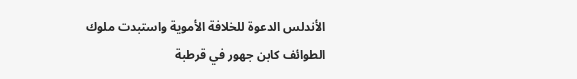الأندلس الدعوة للخلافة الأموية واستبدت ملوك الطوائف كابن جهور في قرطبة